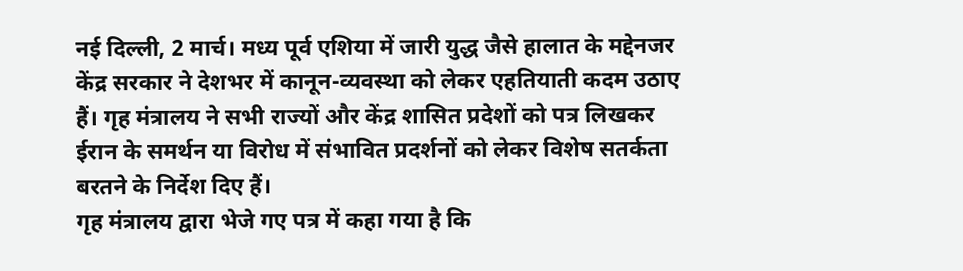नई दिल्ली, 2 मार्च। मध्य पूर्व एशिया में जारी युद्ध जैसे हालात के मद्देनजर केंद्र सरकार ने देशभर में कानून-व्यवस्था को लेकर एहतियाती कदम उठाए हैं। गृह मंत्रालय ने सभी राज्यों और केंद्र शासित प्रदेशों को पत्र लिखकर ईरान के समर्थन या विरोध में संभावित प्रदर्शनों को लेकर विशेष सतर्कता बरतने के निर्देश दिए हैं।
गृह मंत्रालय द्वारा भेजे गए पत्र में कहा गया है कि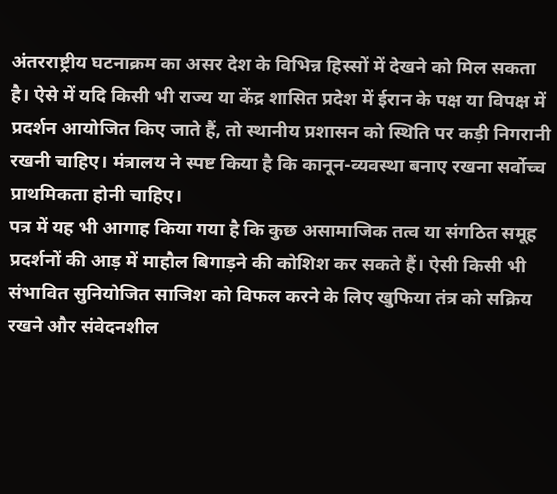अंतरराष्ट्रीय घटनाक्रम का असर देश के विभिन्न हिस्सों में देखने को मिल सकता है। ऐसे में यदि किसी भी राज्य या केंद्र शासित प्रदेश में ईरान के पक्ष या विपक्ष में प्रदर्शन आयोजित किए जाते हैं, तो स्थानीय प्रशासन को स्थिति पर कड़ी निगरानी रखनी चाहिए। मंत्रालय ने स्पष्ट किया है कि कानून-व्यवस्था बनाए रखना सर्वोच्च प्राथमिकता होनी चाहिए।
पत्र में यह भी आगाह किया गया है कि कुछ असामाजिक तत्व या संगठित समूह प्रदर्शनों की आड़ में माहौल बिगाड़ने की कोशिश कर सकते हैं। ऐसी किसी भी संभावित सुनियोजित साजिश को विफल करने के लिए खुफिया तंत्र को सक्रिय रखने और संवेदनशील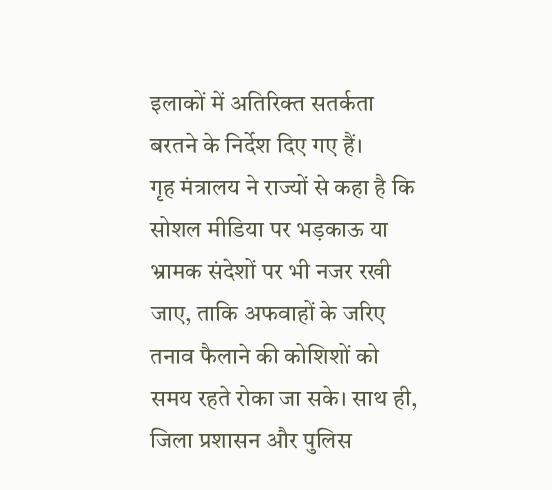इलाकों में अतिरिक्त सतर्कता बरतने के निर्देश दिए गए हैं।
गृह मंत्रालय ने राज्यों से कहा है कि सोशल मीडिया पर भड़काऊ या भ्रामक संदेशों पर भी नजर रखी जाए, ताकि अफवाहों के जरिए तनाव फैलाने की कोशिशों को समय रहते रोका जा सके। साथ ही, जिला प्रशासन और पुलिस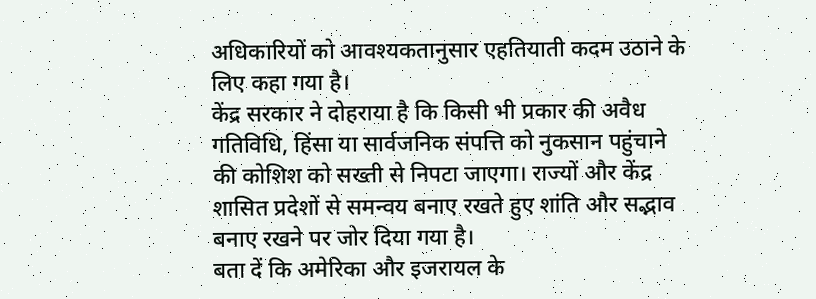अधिकारियों को आवश्यकतानुसार एहतियाती कदम उठाने के लिए कहा गया है।
केंद्र सरकार ने दोहराया है कि किसी भी प्रकार की अवैध गतिविधि, हिंसा या सार्वजनिक संपत्ति को नुकसान पहुंचाने की कोशिश को सख्ती से निपटा जाएगा। राज्यों और केंद्र शासित प्रदेशों से समन्वय बनाए रखते हुए शांति और सद्भाव बनाए रखने पर जोर दिया गया है।
बता दें कि अमेरिका और इजरायल के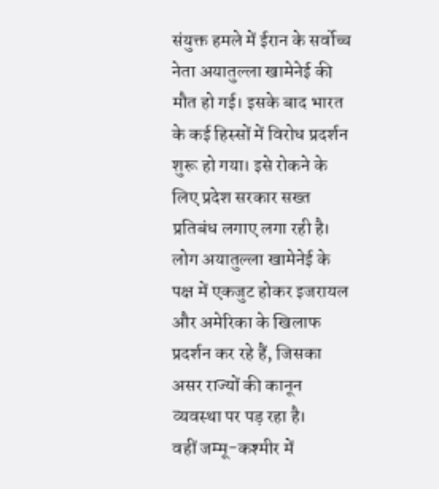संयुक्त हमले में ईरान के सर्वोच्च नेता अयातुल्ला खामेनेई की मौत हो गई। इसके बाद भारत के कई हिस्सों में विरोध प्रदर्शन शुरू हो गया। इसे रोकने के लिए प्रदेश सरकार सख्त प्रतिबंध लगाए लगा रही है। लोग अयातुल्ला खामेनेई के पक्ष में एकजुट होकर इजरायल और अमेरिका के खिलाफ प्रदर्शन कर रहे हैं, जिसका असर राज्यों की कानून व्यवस्था पर पड़ रहा है।
वहीं जम्मू-कश्मीर में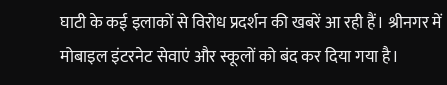घाटी के कई इलाकों से विरोध प्रदर्शन की खबरें आ रही हैं। श्रीनगर में मोबाइल इंटरनेट सेवाएं और स्कूलों को बंद कर दिया गया है।